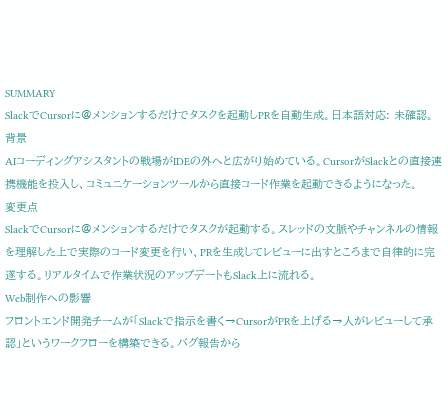SUMMARY
SlackでCursorに@メンションするだけでタスクを起動しPRを自動生成。日本語対応: 未確認。
背景
AIコーディングアシスタントの戦場がIDEの外へと広がり始めている。CursorがSlackとの直接連携機能を投入し、コミュニケーションツールから直接コード作業を起動できるようになった。
変更点
SlackでCursorに@メンションするだけでタスクが起動する。スレッドの文脈やチャンネルの情報を理解した上で実際のコード変更を行い、PRを生成してレビューに出すところまで自律的に完遂する。リアルタイムで作業状況のアップデートもSlack上に流れる。
Web制作への影響
フロントエンド開発チームが「Slackで指示を書く→CursorがPRを上げる→人がレビューして承認」というワークフローを構築できる。バグ報告から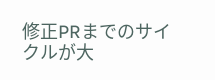修正PRまでのサイクルが大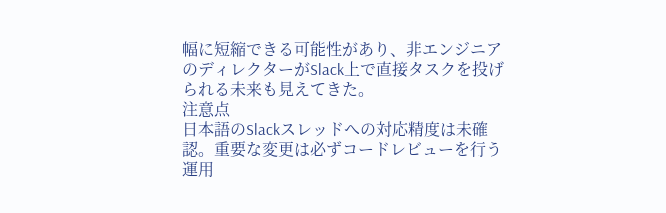幅に短縮できる可能性があり、非エンジニアのディレクターがSlack上で直接タスクを投げられる未来も見えてきた。
注意点
日本語のSlackスレッドへの対応精度は未確認。重要な変更は必ずコードレビューを行う運用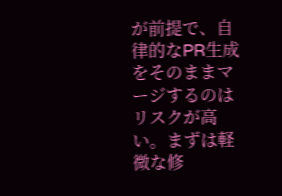が前提で、自律的なPR生成をそのままマージするのはリスクが高い。まずは軽微な修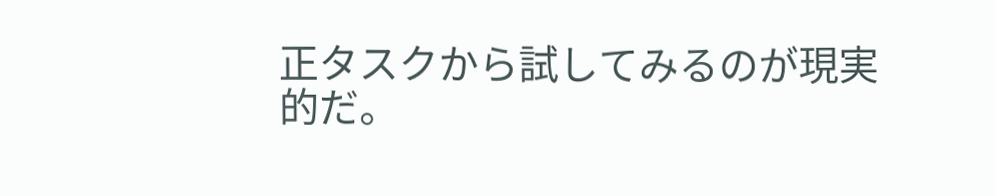正タスクから試してみるのが現実的だ。